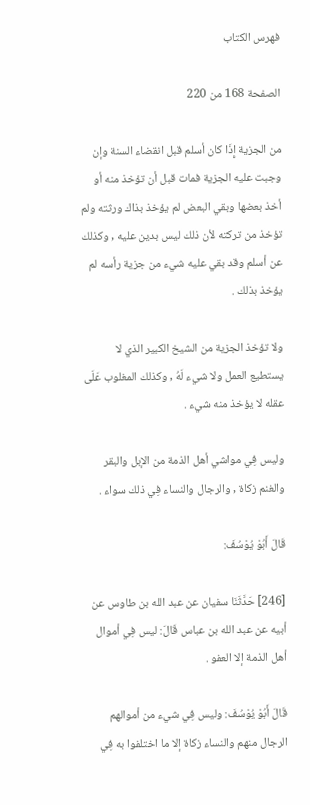فهرس الكتاب

الصفحة 168 من 220

من الجزية إِذَا كان أسلم قبل انقضاء السنة وإن وجبت عليه الجزية فمات قبل أن تؤخذ منه أو أخذ بعضها وبقي البعض لم يؤخذ بذاك ورثته ولم تؤخذ من تركته لأن ذلك ليس بدين عليه , وكذلك عن أسلم وقد بقي عليه شيء من جزية رأسه لم يؤخذ بذلك .

ولا تؤخذ الجزية من الشيخ الكبير الذي لا يستطيع العمل ولا شيء لَهُ , وكذلك المغلوب عَلَى عقله لا يؤخذ منه شيء .

وليس فِي مواشي أهل الذمة من الإبل والبقر والغنم زكاة , والرجال والنساء فِي ذلك سواء .

قَالَ أَبُوْ يُوْسُفَ:

[246] حَدَّثَنَا سفيان عن عبد الله بن طاوس عن أبيه عن عبد الله بن عباس قَالَ: ليس فِي أموال أهل الذمة إلا العفو .

قَالَ أَبُوْ يُوْسُفَ: وليس فِي شيء من أموالهم الرجال منهم والنساء زكاة إلا ما اختلفوا به فِي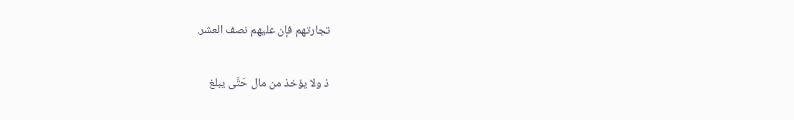تجارتهم فإن عليهم نصف العشر.

ذ ولا يؤخذ من مال حَتَّى يبلغ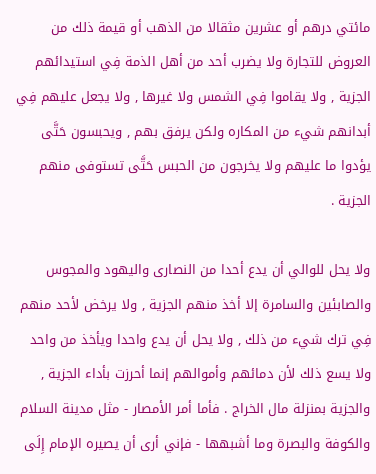مائتي درهم أو عشرين مثقالا من الذهب أو قيمة ذلك من العروض للتجارة ولا يضرب أحد من أهل الذمة فِي استيدائهم الجزية , ولا يقاموا فِي الشمس ولا غيرها , ولا يجعل عليهم فِي أبدانهم شيء من المكاره ولكن يرفق بهم , ويحبسون حَتَّى يؤدوا ما عليهم ولا يخرجون من الحبس حَتَّى تستوفى منهم الجزية .

ولا يحل للوالي أن يدع أحدا من النصارى واليهود والمجوس والصابئين والسامرة إلا أخذ منهم الجزية , ولا يرخض لأحد منهم فِي ترك شيء من ذلك , ولا يحل أن يدع واحدا ويأخذ من واحد ولا يسع ذلك لأن دمائهم وأموالهم إنما أحرزت بأداء الجزية , والجزية بمنزلة مال الخراج . فأما أمر الأمصار - مثل مدينة السلام والكوفة والبصرة وما أشبهها - فإني أرى أن يصيره الإمام إِلَى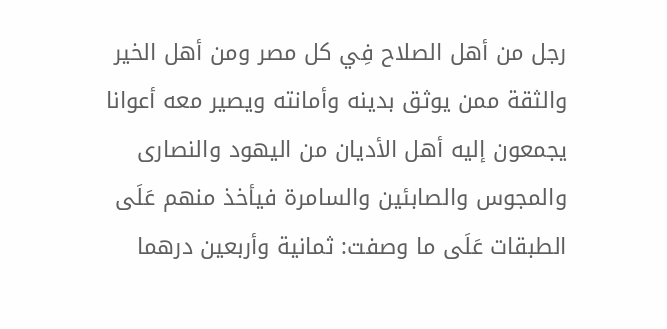رجل من أهل الصلاح فِي كل مصر ومن أهل الخير والثقة ممن يوثق بدينه وأمانته ويصير معه أعوانا يجمعون إليه أهل الأديان من اليهود والنصارى والمجوس والصابئين والسامرة فيأخذ منهم عَلَى الطبقات عَلَى ما وصفت: ثمانية وأربعين درهما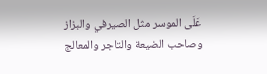عَلَى الموسر مثل الصيرفي والبزاز وصاحب الضيعة والتاجر والمعالج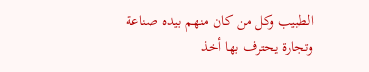الطبيب وكل من كان منهم بيده صناعة وتجارة يحترف بها أخذ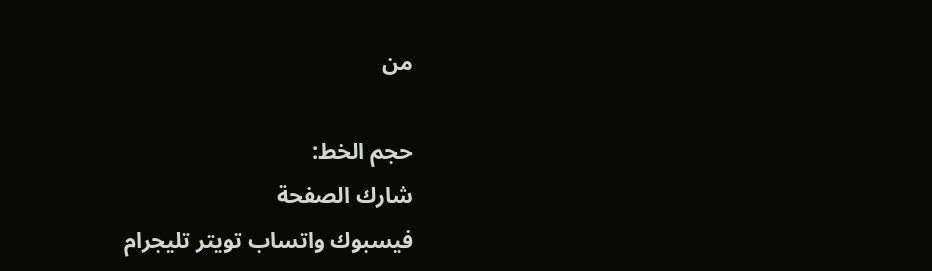من

حجم الخط:
شارك الصفحة
فيسبوك واتساب تويتر تليجرام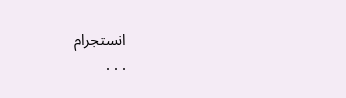انستجرام
. . .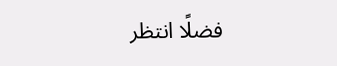فضلًا انتظر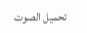تحميل الصوت